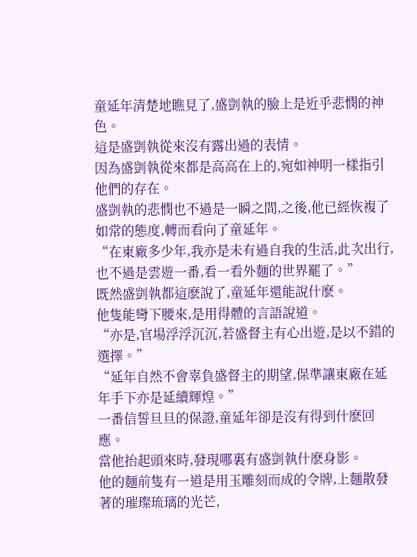童延年清楚地瞧見了,盛剴執的臉上是近乎悲憫的神色。
這是盛剴執從來沒有露出過的表情。
因為盛剴執從來都是高高在上的,宛如神明一樣指引他們的存在。
盛剴執的悲憫也不過是一瞬之間,之後,他已經恢複了如常的態度,轉而看向了童延年。
“在東廠多少年,我亦是未有過自我的生活,此次出行,也不過是雲遊一番,看一看外麵的世界罷了。”
既然盛剴執都這麽說了,童延年還能說什麽。
他隻能彎下腰來,是用得體的言語說道。
“亦是,官場浮浮沉沉,若盛督主有心出遊,是以不錯的選擇。”
“延年自然不會辜負盛督主的期望,保準讓東廠在延年手下亦是延續輝煌。”
一番信誓旦旦的保證,童延年卻是沒有得到什麽回應。
當他抬起頭來時,發現哪裏有盛剴執什麽身影。
他的麵前隻有一道是用玉雕刻而成的令牌,上麵散發著的璀璨琉璃的光芒,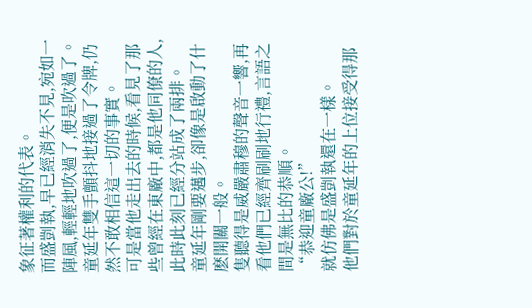象征著權利的代表。
而盛剴執,早已經消失不見,宛如一陣風,輕輕地吹過了,便是吹過了。
童延年雙手顫抖地接過了令牌,仍然不敢相信這一切的事實。
可是當他走出去的時候,看見了那些曾經在東廠中,都是他同僚的人,此時此刻已經分站成了兩排。
童延年剛要邁步,卻像是啟動了什麽開關一般。
隻聽得是威嚴肅穆的聲音一響,再看他們已經齊刷刷地行禮,言語之間是無比的恭順。
“恭迎童廠公!”
就仿佛是盛剴執還在一樣。
他們對於童延年的上位接受得那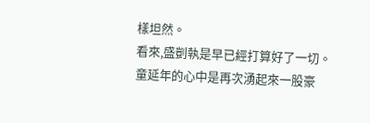樣坦然。
看來,盛剴執是早已經打算好了一切。
童延年的心中是再次湧起來一股豪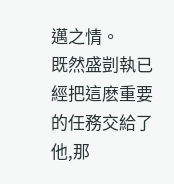邁之情。
既然盛剴執已經把這麽重要的任務交給了他,那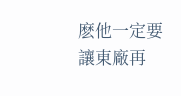麽他一定要讓東廠再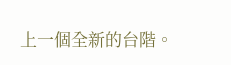上一個全新的台階。